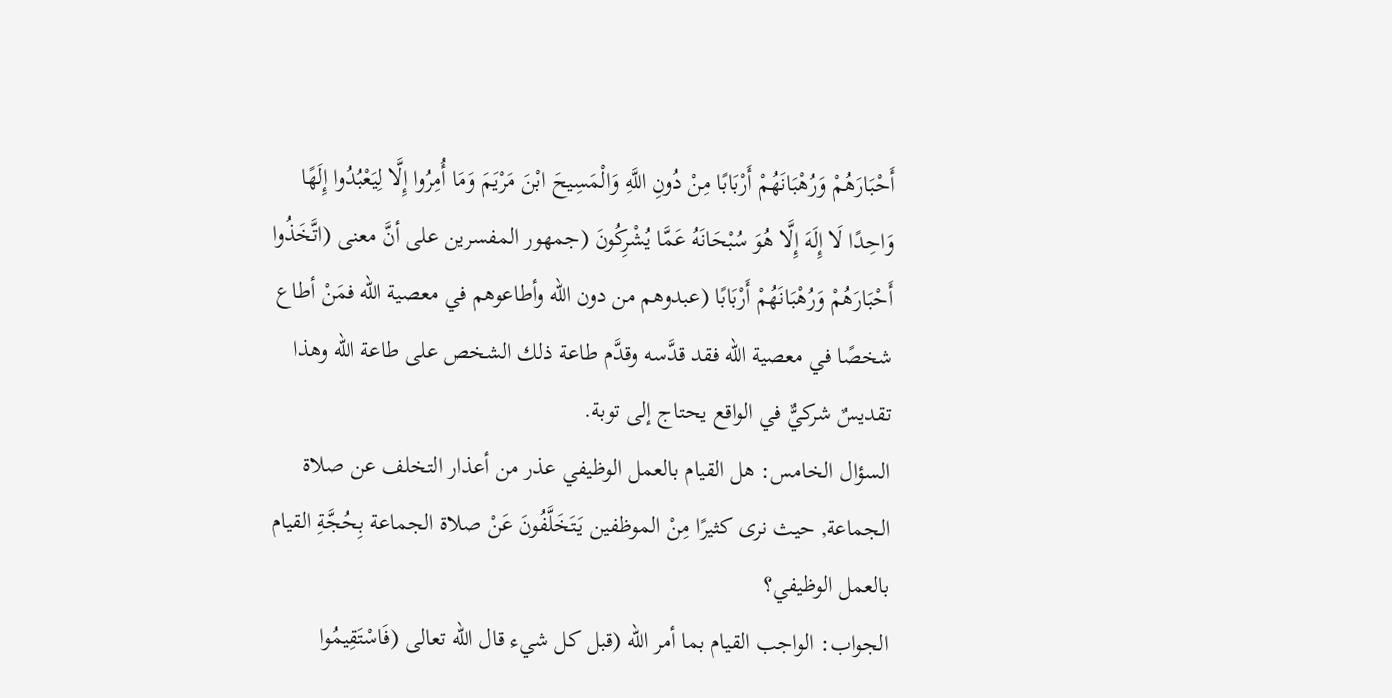أَحْبَارَهُمْ وَرُهْبَانَهُمْ أَرْبَابًا مِنْ دُونِ اللَّهِ وَالْمَسِيحَ ابْنَ مَرْيَمَ وَمَا أُمِرُوا إِلَّا لِيَعْبُدُوا إِلَهًا وَاحِدًا لَا إِلَهَ إِلَّا هُوَ سُبْحَانَهُ عَمَّا يُشْرِكُونَ (جمهور المفسرين على أنَّ معنى (اتَّخَذُوا أَحْبَارَهُمْ وَرُهْبَانَهُمْ أَرْبَابًا (عبدوهم من دون الله وأطاعوهم في معصية الله فمَنْ أطاع شخصًا في معصية الله فقد قدَّسه وقدَّم طاعة ذلك الشخص على طاعة الله وهذا تقديسٌ شركيٌّ في الواقع يحتاج إلى توبة.
السؤال الخامس: هل القيام بالعمل الوظيفي عذر من أعذار التخلف عن صلاة الجماعة, حيث نرى كثيرًا مِنْ الموظفين يَتَخَلَّفُونَ عَنْ صلاة الجماعة بِحُجَّةِ القيام بالعمل الوظيفي؟
الجواب: الواجب القيام بما أمر الله (قبل كل شيء قال الله تعالى (فَاسْتَقِيمُوا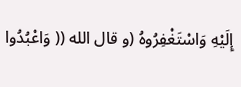إِلَيْهِ وَاسْتَغْفِرُوهُ (و قال الله (( وَاعْبُدُوا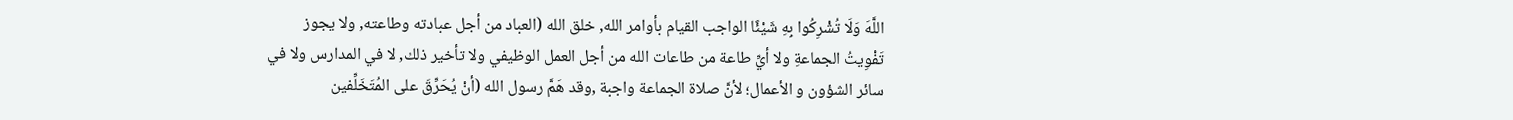اللَّهَ وَلَا تُشْرِكُوا بِهِ شَيْئًا الواجب القيام بأوامر الله, خلق الله (العباد من أجل عبادته وطاعته, ولا يجوز تَفْوِيتُ الجماعةِ ولا أيِّ طاعة من طاعات الله من أجل العمل الوظيفي ولا تأخير ذلك, لا في المدارس ولا في سائر الشؤون و الأعمال؛ لأنَّ صلاة الجماعة واجبة ,وقد هَمَّ رسول الله (أنْ يُحَرِّقَ على المُتَخَلِّفين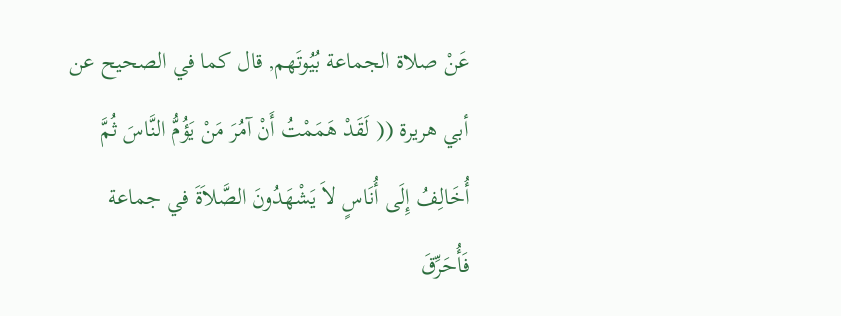عَنْ صلاة الجماعة بُيُوتَهم, قال كما في الصحيح عن أبي هريرة (( لَقَدْ هَمَمْتُ أَنْ آمُرَ مَنْ يَؤُمُّ النَّاسَ ثُمَّ أُخَالِفُ إِلَى أُنَاسٍ لاَ يَشْهَدُونَ الصَّلاَةَ في جماعة فَأُحَرِّقَ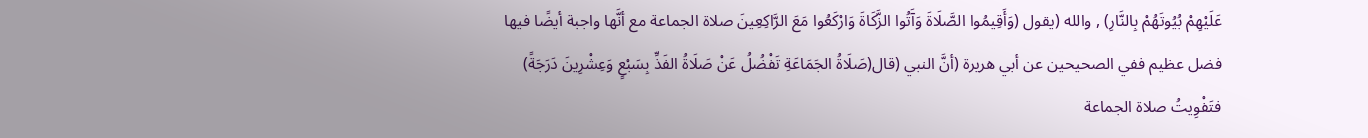عَلَيْهِمْ بُيُوتَهُمْ بِالنَّارِ) , والله (يقول (وَأَقِيمُوا الصَّلَاةَ وَآَتُوا الزَّكَاةَ وَارْكَعُوا مَعَ الرَّاكِعِينَ صلاة الجماعة مع أنَّها واجبة أيضًا فيها فضل عظيم ففي الصحيحين عن أبي هريرة (أنَّ النبي (قال(صَلَاةُ الجَمَاعَةِ تَفْضُلُ عَنْ صَلَاةُ الفَذِّ بِسَبْعٍ وَعِشْرِينَ دَرَجَةً) فتَفْوِيتُ صلاة الجماعة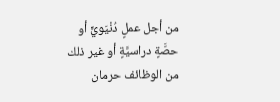من أجل عملٍ دُنْيَويٍّ أو حصَّةٍ دراسيَّةٍ أو غير ذلك من الوظائف حرمان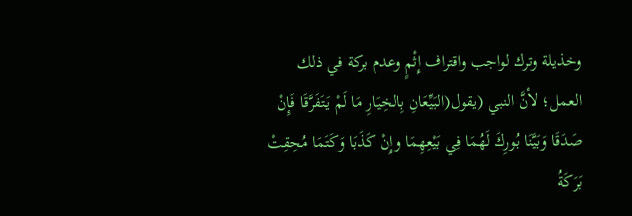وخذيلة وترك لواجب واقتراف إِثْمٍ وعدم بركة في ذلك العمل؛ لأنَّ النبي (يقول(البَيِّعَانِ بِالخِيَارِ مَا لَمْ يَتَفَرَّقَا فَإِنْ صَدَقَا وَبَيَّنَا بُورِكَ لَهُمَا فِي بَيْعِهِمَا وإِنْ كَذَبَا وَكَتَمَا مُحِقِتْ بَرَكَةُ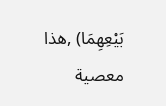بَيْعِهِمَا) ,هذا معصية